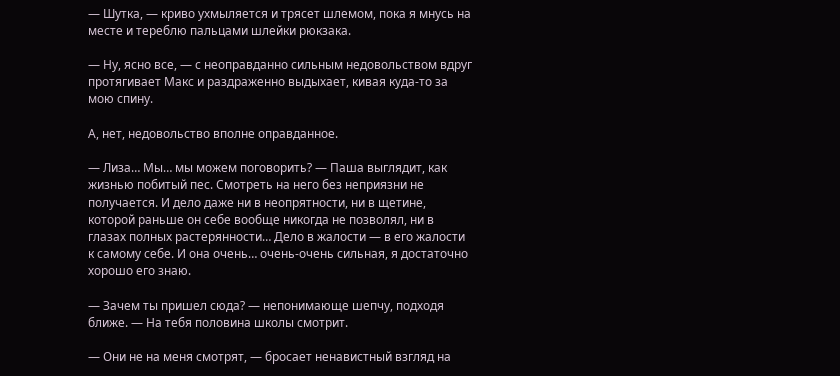— Шутка, — криво ухмыляется и трясет шлемом, пока я мнусь на месте и тереблю пальцами шлейки рюкзака.

— Ну, ясно все, — с неоправданно сильным недовольством вдруг протягивает Макс и раздраженно выдыхает, кивая куда-то за мою спину.

А, нет, недовольство вполне оправданное.

— Лиза… Мы… мы можем поговорить? — Паша выглядит, как жизнью побитый пес. Смотреть на него без неприязни не получается. И дело даже ни в неопрятности, ни в щетине, которой раньше он себе вообще никогда не позволял, ни в глазах полных растерянности… Дело в жалости — в его жалости к самому себе. И она очень… очень-очень сильная, я достаточно хорошо его знаю.

— Зачем ты пришел сюда? — непонимающе шепчу, подходя ближе. — На тебя половина школы смотрит.

— Они не на меня смотрят, — бросает ненавистный взгляд на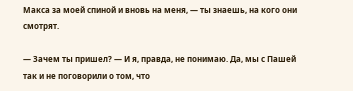Макса за моей спиной и вновь на меня, — ты знаешь, на кого они смотрят.

— Зачем ты пришел? — И я, правда, не понимаю. Да, мы с Пашей так и не поговорили о том, что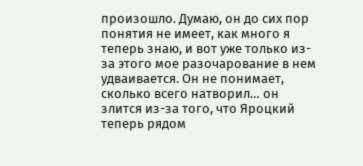произошло. Думаю, он до сих пор понятия не имеет, как много я теперь знаю, и вот уже только из-за этого мое разочарование в нем удваивается. Он не понимает, сколько всего натворил… он злится из-за того, что Яроцкий теперь рядом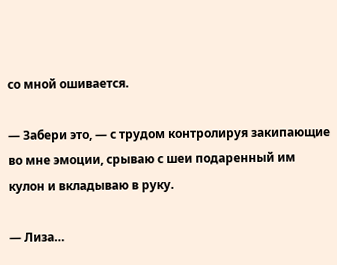со мной ошивается.

— Забери это, — с трудом контролируя закипающие во мне эмоции, срываю с шеи подаренный им кулон и вкладываю в руку.

— Лиза…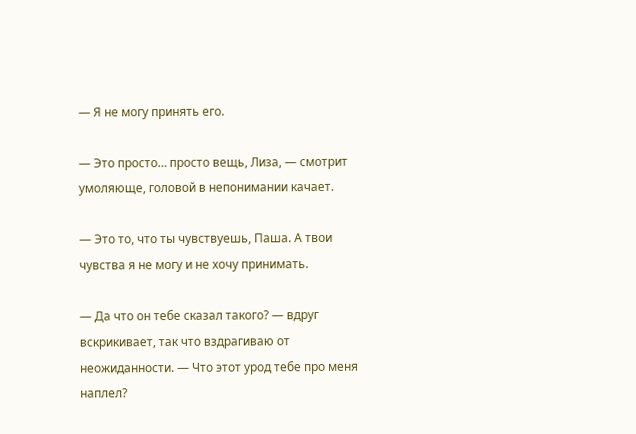— Я не могу принять его.

— Это просто… просто вещь, Лиза, — смотрит умоляюще, головой в непонимании качает.

— Это то, что ты чувствуешь, Паша. А твои чувства я не могу и не хочу принимать.

— Да что он тебе сказал такого? — вдруг вскрикивает, так что вздрагиваю от неожиданности. — Что этот урод тебе про меня наплел?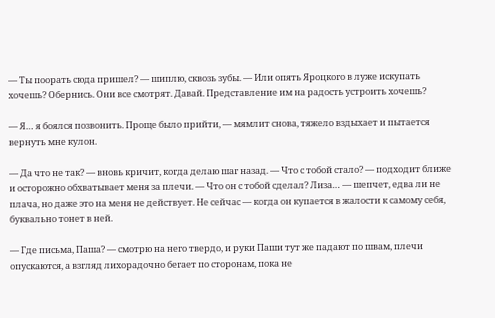— Ты поорать сюда пришел? — шиплю, сквозь зубы. — Или опять Яроцкого в луже искупать хочешь? Обернись. Они все смотрят. Давай. Представление им на радость устроить хочешь?

— Я… я боялся позвонить. Проще было прийти, — мямлит снова, тяжело вздыхает и пытается вернуть мне кулон.

— Да что не так? — вновь кричит, когда делаю шаг назад. — Что с тобой стало? — подходит ближе и осторожно обхватывает меня за плечи. — Что он с тобой сделал? Лиза… — шепчет, едва ли не плача, но даже это на меня не действует. Не сейчас — когда он купается в жалости к самому себя, буквально тонет в ней.

— Где письма, Паша? — смотрю на него твердо, и руки Паши тут же падают по швам, плечи опускаются, а взгляд лихорадочно бегает по сторонам, пока не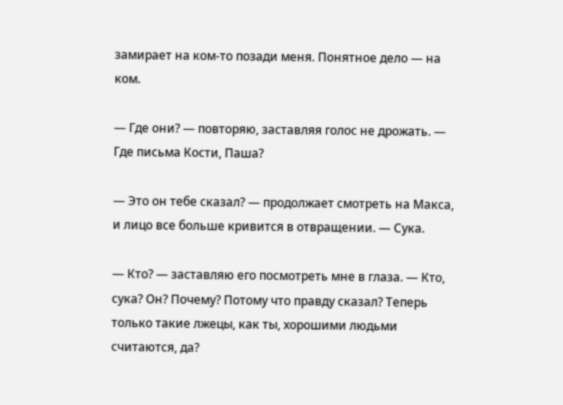замирает на ком-то позади меня. Понятное дело — на ком.

— Где они? — повторяю, заставляя голос не дрожать. — Где письма Кости, Паша?

— Это он тебе сказал? — продолжает смотреть на Макса, и лицо все больше кривится в отвращении. — Сука.

— Кто? — заставляю его посмотреть мне в глаза. — Кто, сука? Он? Почему? Потому что правду сказал? Теперь только такие лжецы, как ты, хорошими людьми считаются, да?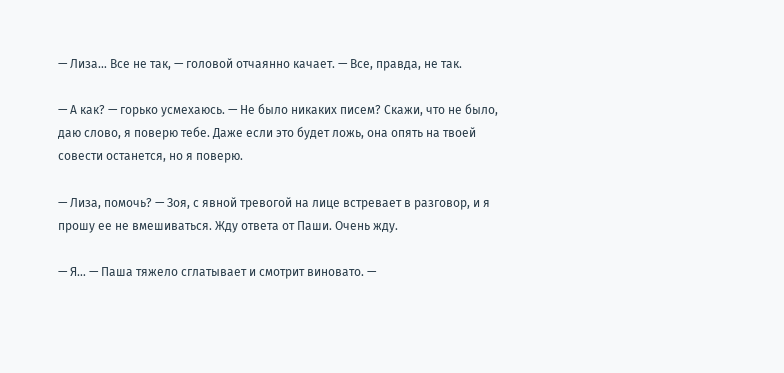— Лиза… Все не так, — головой отчаянно качает. — Все, правда, не так.

— А как? — горько усмехаюсь. — Не было никаких писем? Скажи, что не было, даю слово, я поверю тебе. Даже если это будет ложь, она опять на твоей совести останется, но я поверю.

— Лиза, помочь? — Зоя, с явной тревогой на лице встревает в разговор, и я прошу ее не вмешиваться. Жду ответа от Паши. Очень жду.

— Я… — Паша тяжело сглатывает и смотрит виновато. —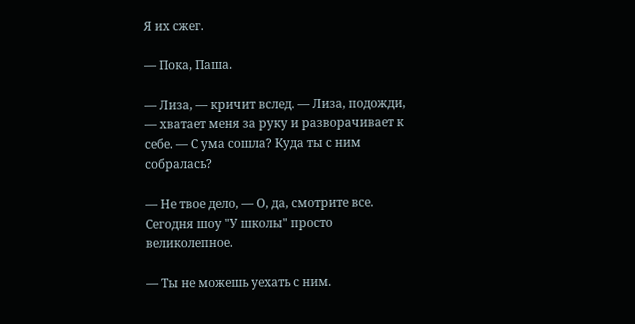Я их сжег.

— Пока, Паша.

— Лиза, — кричит вслед. — Лиза, подожди, — хватает меня за руку и разворачивает к себе. — С ума сошла? Куда ты с ним собралась?

— Не твое дело, — О, да, смотрите все. Сегодня шоу "У школы" просто великолепное.

— Ты не можешь уехать с ним.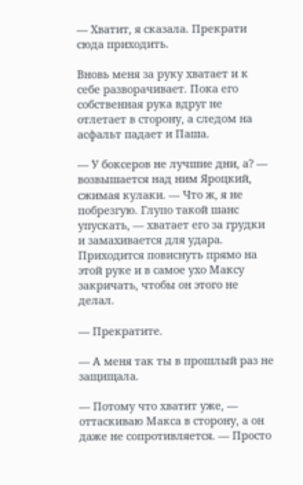— Хватит, я сказала. Прекрати сюда приходить.

Вновь меня за руку хватает и к себе разворачивает. Пока его собственная рука вдруг не отлетает в сторону, а следом на асфальт падает и Паша.

— У боксеров не лучшие дни, а? — возвышается над ним Яроцкий, сжимая кулаки. — Что ж, я не побрезгую. Глупо такой шанс упускать, — хватает его за грудки и замахивается для удара. Приходится повиснуть прямо на этой руке и в самое ухо Максу закричать, чтобы он этого не делал.

— Прекратите.

— А меня так ты в прошлый раз не защищала.

— Потому что хватит уже, — оттаскиваю Макса в сторону, а он даже не сопротивляется. — Просто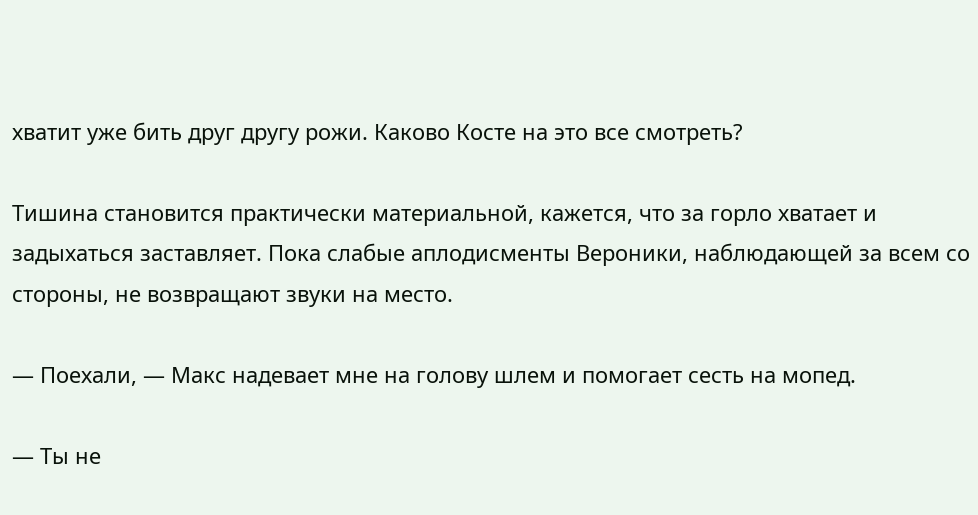хватит уже бить друг другу рожи. Каково Косте на это все смотреть?

Тишина становится практически материальной, кажется, что за горло хватает и задыхаться заставляет. Пока слабые аплодисменты Вероники, наблюдающей за всем со стороны, не возвращают звуки на место.

— Поехали, — Макс надевает мне на голову шлем и помогает сесть на мопед.

— Ты не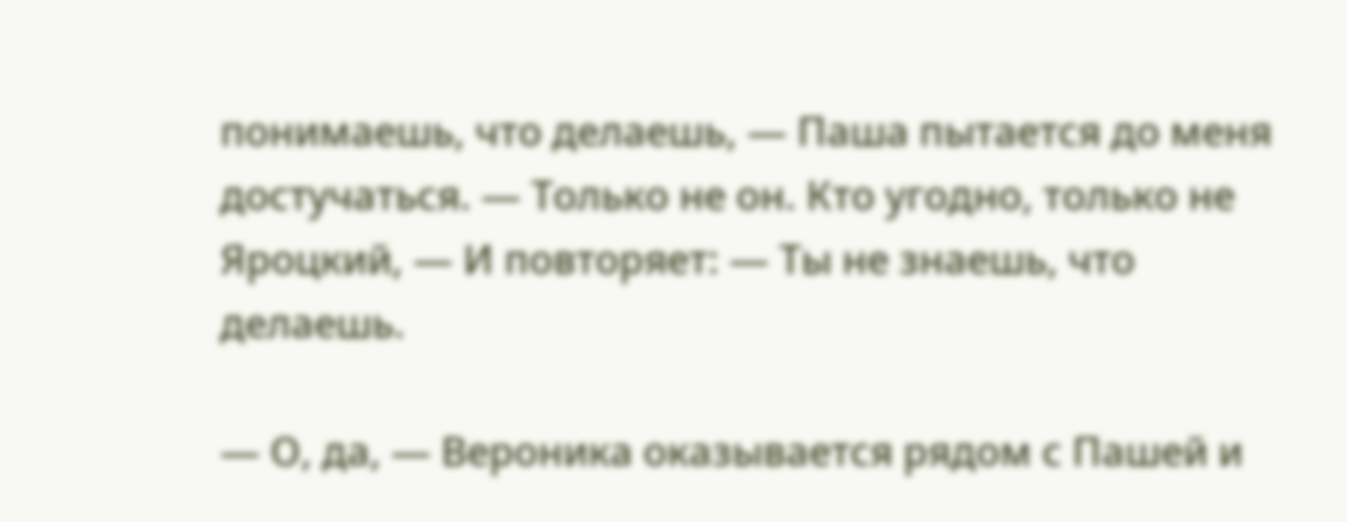понимаешь, что делаешь, — Паша пытается до меня достучаться. — Только не он. Кто угодно, только не Яроцкий, — И повторяет: — Ты не знаешь, что делаешь.

— О, да, — Вероника оказывается рядом с Пашей и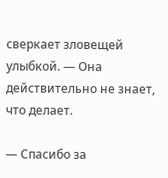сверкает зловещей улыбкой. — Она действительно не знает, что делает.

— Спасибо за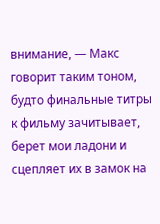внимание, — Макс говорит таким тоном, будто финальные титры к фильму зачитывает, берет мои ладони и сцепляет их в замок на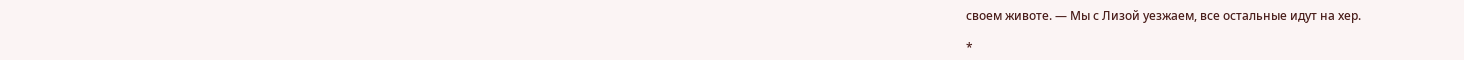своем животе. — Мы с Лизой уезжаем, все остальные идут на хер.

*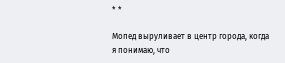* *

Мопед выруливает в центр города, когда я понимаю, что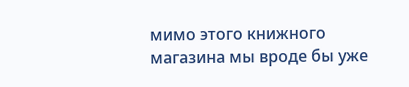мимо этого книжного магазина мы вроде бы уже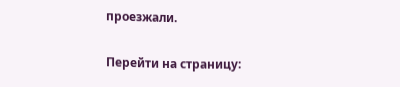проезжали.

Перейти на страницу: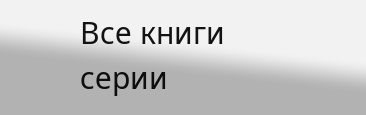Все книги серии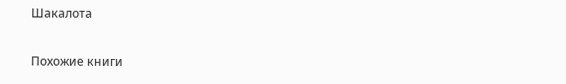Шакалота

Похожие книги